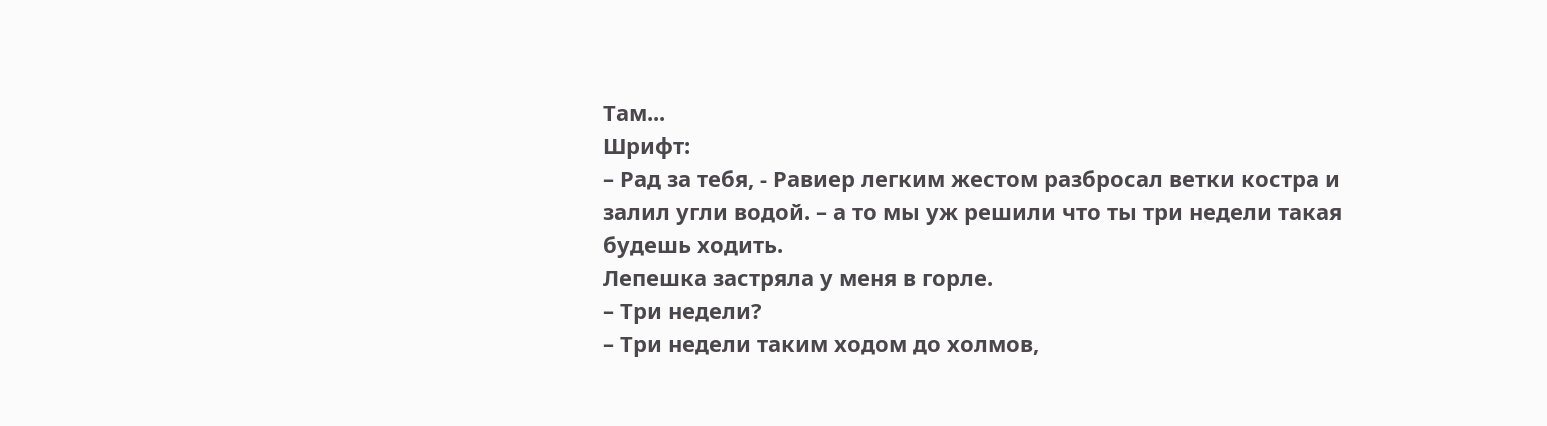Там...
Шрифт:
– Рад за тебя, - Равиер легким жестом разбросал ветки костра и залил угли водой. – а то мы уж решили что ты три недели такая будешь ходить.
Лепешка застряла у меня в горле.
– Три недели?
– Три недели таким ходом до холмов,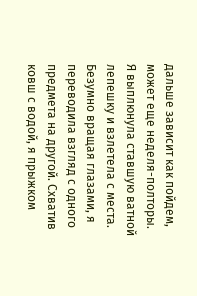дальше зависит как пойдем, может еще неделя-полторы.
Я выплюнула ставшую ватной лепешку и взлетела с места. Безумно вращая глазами, я переводила взгляд с одного предмета на другой. Схватив ковш с водой, я прыжком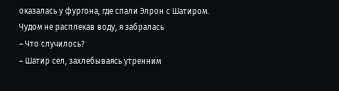оказалась у фургона, где спали Элрон с Шатиром. Чудом не расплекав воду, я забралась
– Что случилось?
– Шатир сел, захлебываясь утренним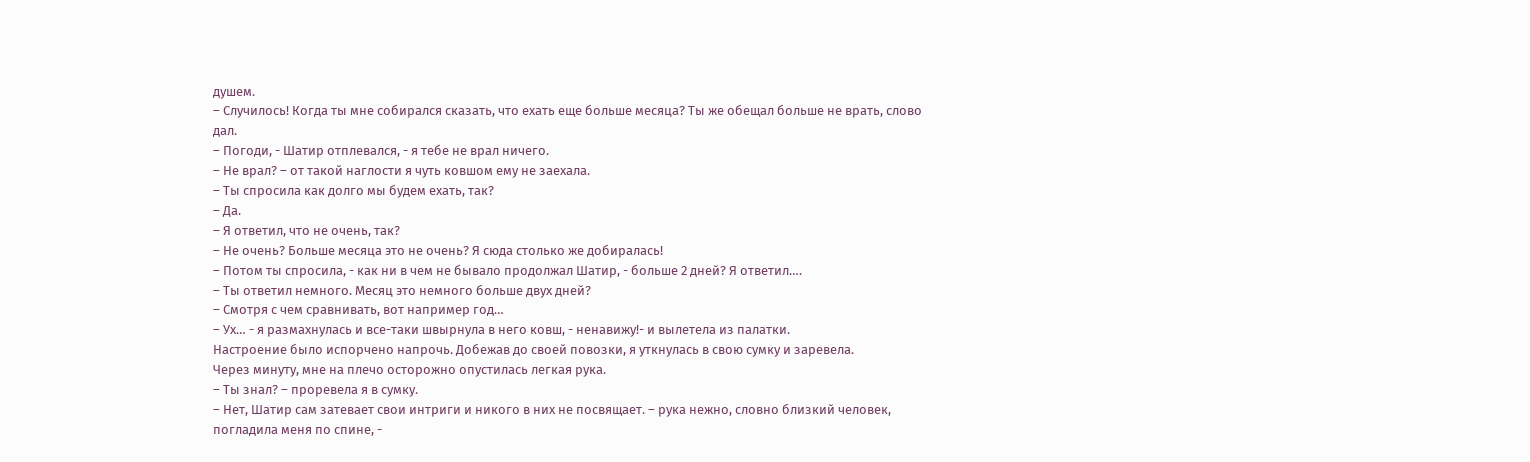душем.
– Случилось! Когда ты мне собирался сказать, что ехать еще больше месяца? Ты же обещал больше не врать, слово дал.
– Погоди, - Шатир отплевался, - я тебе не врал ничего.
– Не врал? – от такой наглости я чуть ковшом ему не заехала.
– Ты спросила как долго мы будем ехать, так?
– Да.
– Я ответил, что не очень, так?
– Не очень? Больше месяца это не очень? Я сюда столько же добиралась!
– Потом ты спросила, - как ни в чем не бывало продолжал Шатир, - больше 2 дней? Я ответил….
– Ты ответил немного. Месяц это немного больше двух дней?
– Смотря с чем сравнивать, вот например год…
– Ух… - я размахнулась и все-таки швырнула в него ковш, - ненавижу!- и вылетела из палатки.
Настроение было испорчено напрочь. Добежав до своей повозки, я уткнулась в свою сумку и заревела.
Через минуту, мне на плечо осторожно опустилась легкая рука.
– Ты знал? – проревела я в сумку.
– Нет, Шатир сам затевает свои интриги и никого в них не посвящает. – рука нежно, словно близкий человек, погладила меня по спине, -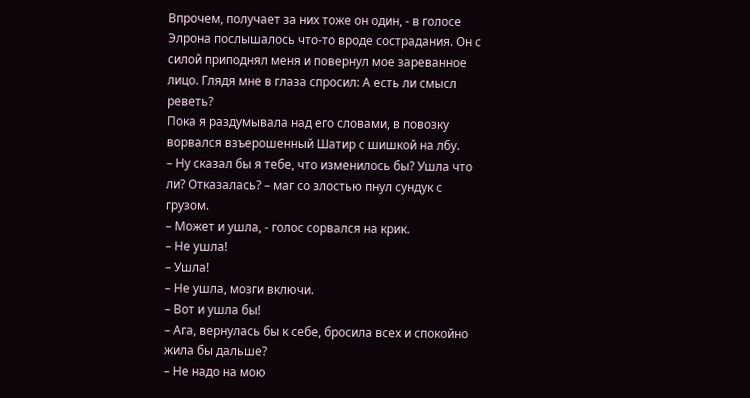Впрочем, получает за них тоже он один, - в голосе Элрона послышалось что-то вроде сострадания. Он с силой приподнял меня и повернул мое зареванное лицо. Глядя мне в глаза спросил: А есть ли смысл реветь?
Пока я раздумывала над его словами, в повозку ворвался взъерошенный Шатир с шишкой на лбу.
– Ну сказал бы я тебе, что изменилось бы? Ушла что ли? Отказалась? – маг со злостью пнул сундук с грузом.
– Может и ушла, - голос сорвался на крик.
– Не ушла!
– Ушла!
– Не ушла, мозги включи.
– Вот и ушла бы!
– Ага, вернулась бы к себе, бросила всех и спокойно жила бы дальше?
– Не надо на мою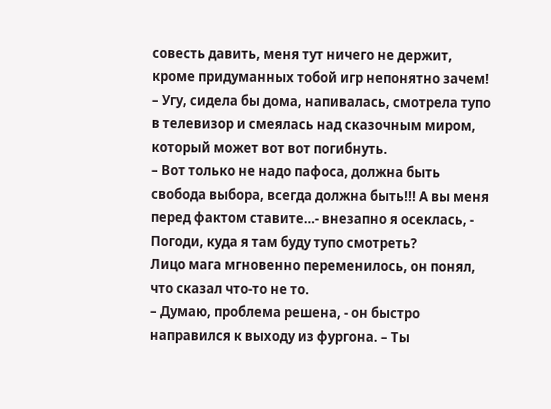совесть давить, меня тут ничего не держит, кроме придуманных тобой игр непонятно зачем!
– Угу, сидела бы дома, напивалась, смотрела тупо в телевизор и смеялась над сказочным миром, который может вот вот погибнуть.
– Вот только не надо пафоса, должна быть свобода выбора, всегда должна быть!!! А вы меня перед фактом ставите…- внезапно я осеклась, - Погоди, куда я там буду тупо смотреть?
Лицо мага мгновенно переменилось, он понял, что сказал что-то не то.
– Думаю, проблема решена, - он быстро направился к выходу из фургона. – Ты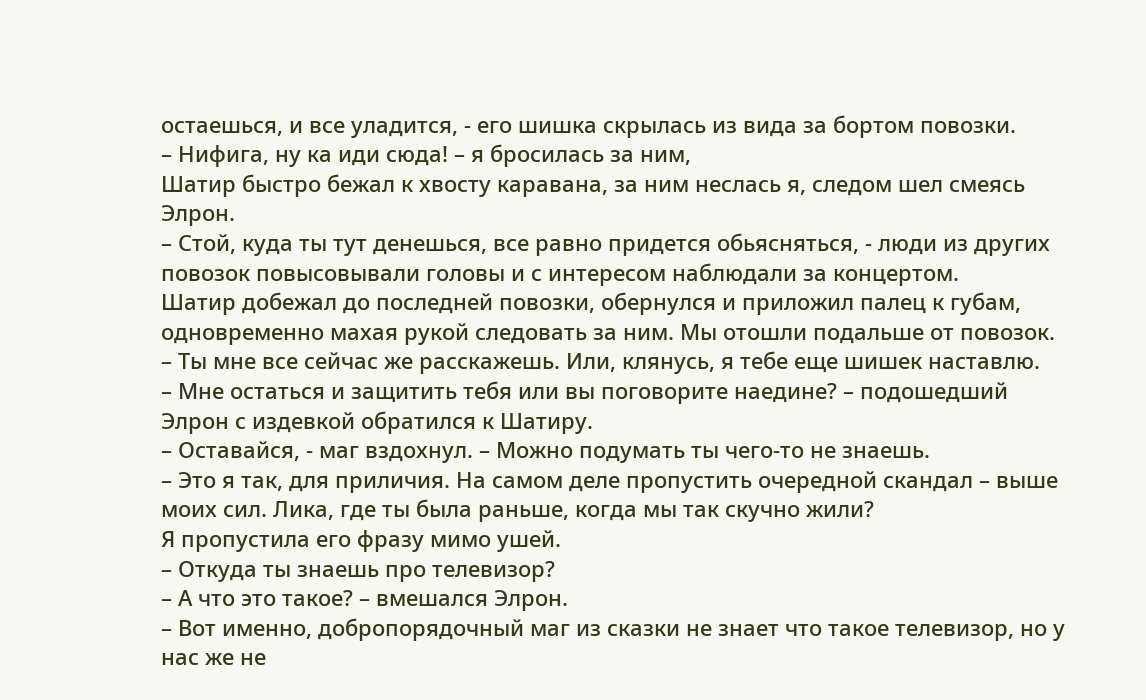остаешься, и все уладится, - его шишка скрылась из вида за бортом повозки.
– Нифига, ну ка иди сюда! – я бросилась за ним,
Шатир быстро бежал к хвосту каравана, за ним неслась я, следом шел смеясь Элрон.
– Стой, куда ты тут денешься, все равно придется обьясняться, - люди из других повозок повысовывали головы и с интересом наблюдали за концертом.
Шатир добежал до последней повозки, обернулся и приложил палец к губам, одновременно махая рукой следовать за ним. Мы отошли подальше от повозок.
– Ты мне все сейчас же расскажешь. Или, клянусь, я тебе еще шишек наставлю.
– Мне остаться и защитить тебя или вы поговорите наедине? – подошедший Элрон с издевкой обратился к Шатиру.
– Оставайся, - маг вздохнул. – Можно подумать ты чего-то не знаешь.
– Это я так, для приличия. На самом деле пропустить очередной скандал – выше моих сил. Лика, где ты была раньше, когда мы так скучно жили?
Я пропустила его фразу мимо ушей.
– Откуда ты знаешь про телевизор?
– А что это такое? – вмешался Элрон.
– Вот именно, добропорядочный маг из сказки не знает что такое телевизор, но у нас же не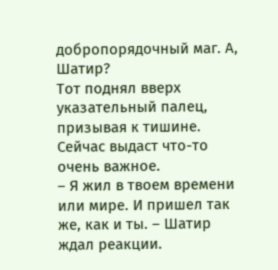добропорядочный маг. А, Шатир?
Тот поднял вверх указательный палец, призывая к тишине. Сейчас выдаст что-то очень важное.
– Я жил в твоем времени или мире. И пришел так же, как и ты. – Шатир ждал реакции.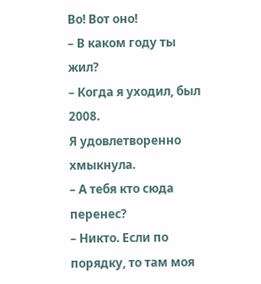Во! Вот оно!
– В каком году ты жил?
– Когда я уходил, был 2008.
Я удовлетворенно хмыкнула.
– А тебя кто сюда перенес?
– Никто. Если по порядку, то там моя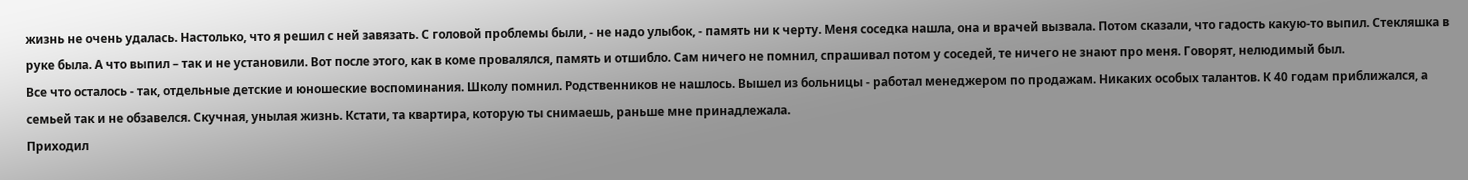жизнь не очень удалась. Настолько, что я решил с ней завязать. С головой проблемы были, - не надо улыбок, - память ни к черту. Меня соседка нашла, она и врачей вызвала. Потом сказали, что гадость какую-то выпил. Стекляшка в руке была. А что выпил – так и не установили. Вот после этого, как в коме провалялся, память и отшибло. Сам ничего не помнил, спрашивал потом у соседей, те ничего не знают про меня. Говорят, нелюдимый был.
Все что осталось - так, отдельные детские и юношеские воспоминания. Школу помнил. Родственников не нашлось. Вышел из больницы - работал менеджером по продажам. Никаких особых талантов. К 40 годам приближался, а семьей так и не обзавелся. Скучная, унылая жизнь. Кстати, та квартира, которую ты снимаешь, раньше мне принадлежала.
Приходил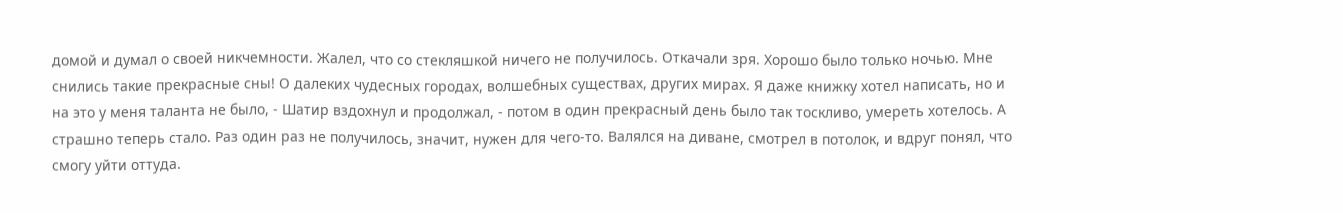домой и думал о своей никчемности. Жалел, что со стекляшкой ничего не получилось. Откачали зря. Хорошо было только ночью. Мне снились такие прекрасные сны! О далеких чудесных городах, волшебных существах, других мирах. Я даже книжку хотел написать, но и на это у меня таланта не было, - Шатир вздохнул и продолжал, - потом в один прекрасный день было так тоскливо, умереть хотелось. А страшно теперь стало. Раз один раз не получилось, значит, нужен для чего-то. Валялся на диване, смотрел в потолок, и вдруг понял, что смогу уйти оттуда.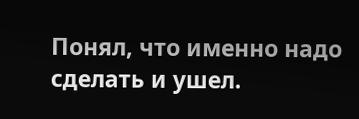Понял, что именно надо сделать и ушел.